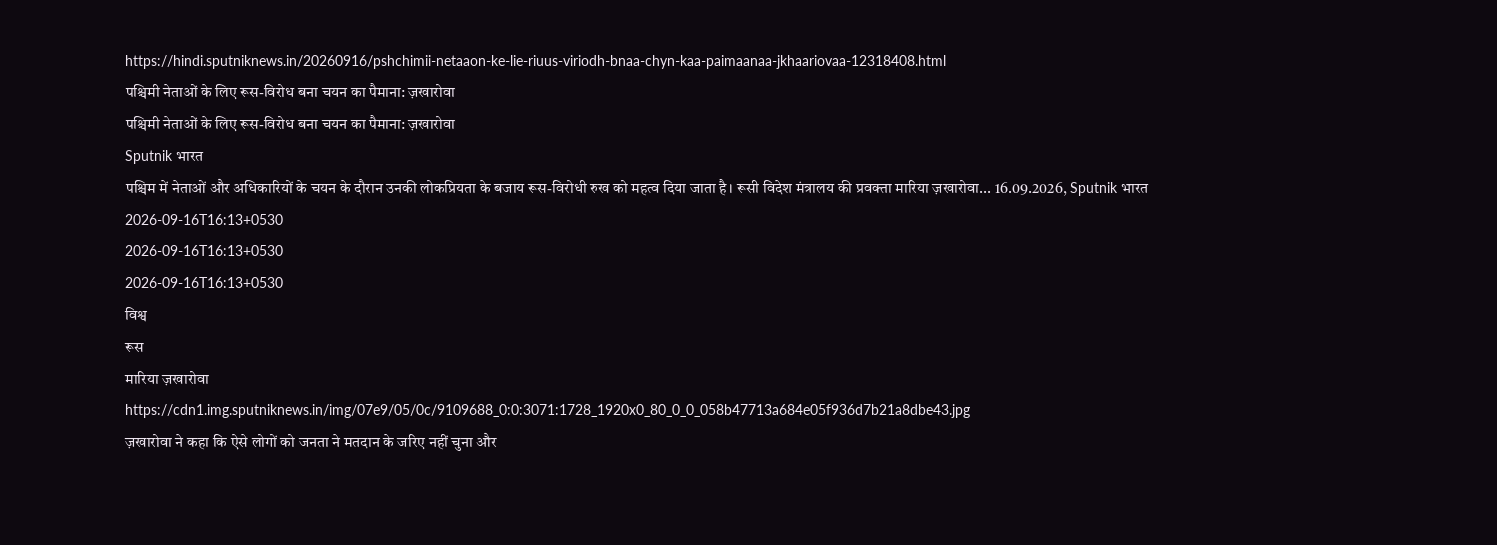https://hindi.sputniknews.in/20260916/pshchimii-netaaon-ke-lie-riuus-viriodh-bnaa-chyn-kaa-paimaanaa-jkhaariovaa-12318408.html
पश्चिमी नेताओं के लिए रूस-विरोध बना चयन का पैमाना: ज़खारोवा
पश्चिमी नेताओं के लिए रूस-विरोध बना चयन का पैमाना: ज़खारोवा
Sputnik भारत
पश्चिम में नेताओं और अधिकारियों के चयन के दौरान उनकी लोकप्रियता के बजाय रूस-विरोधी रुख को महत्व दिया जाता है। रूसी विदेश मंत्रालय की प्रवक्ता मारिया ज़खारोवा... 16.09.2026, Sputnik भारत
2026-09-16T16:13+0530
2026-09-16T16:13+0530
2026-09-16T16:13+0530
विश्व
रूस
मारिया ज़खारोवा
https://cdn1.img.sputniknews.in/img/07e9/05/0c/9109688_0:0:3071:1728_1920x0_80_0_0_058b47713a684e05f936d7b21a8dbe43.jpg
ज़खारोवा ने कहा कि ऐसे लोगों को जनता ने मतदान के जरिए नहीं चुना और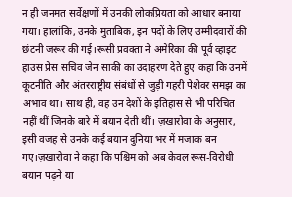न ही जनमत सर्वेक्षणों में उनकी लोकप्रियता को आधार बनाया गया। हालांकि, उनके मुताबिक, इन पदों के लिए उम्मीदवारों की छंटनी जरूर की गई।रूसी प्रवक्ता ने अमेरिका की पूर्व व्हाइट हाउस प्रेस सचिव जेन साकी का उदाहरण देते हुए कहा कि उनमें कूटनीति और अंतरराष्ट्रीय संबंधों से जुड़ी गहरी पेशेवर समझ का अभाव था। साथ ही, वह उन देशों के इतिहास से भी परिचित नहीं थीं जिनके बारे में बयान देती थीं। ज़खारोवा के अनुसार, इसी वजह से उनके कई बयान दुनिया भर में मजाक बन गए।ज़खारोवा ने कहा कि पश्चिम को अब केवल रूस-विरोधी बयान पढ़ने या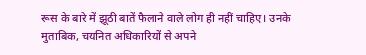रूस के बारे में झूठी बातें फैलाने वाले लोग ही नहीं चाहिए। उनके मुताबिक, चयनित अधिकारियों से अपने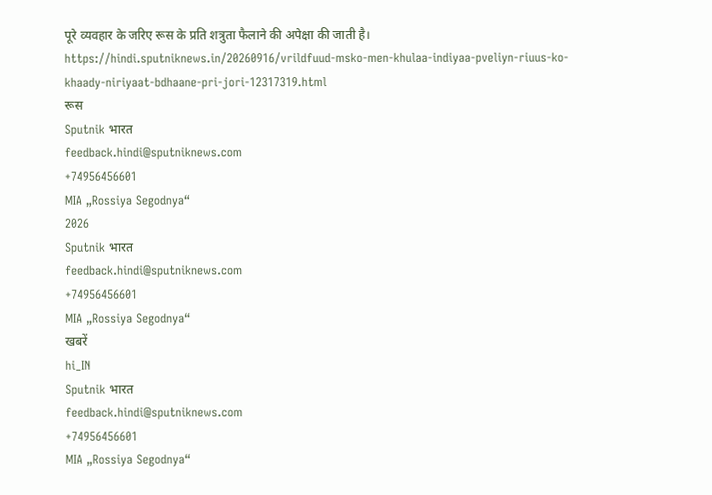पूरे व्यवहार के जरिए रूस के प्रति शत्रुता फैलाने की अपेक्षा की जाती है।
https://hindi.sputniknews.in/20260916/vrildfuud-msko-men-khulaa-indiyaa-pveliyn-riuus-ko-khaady-niriyaat-bdhaane-pri-jori-12317319.html
रूस
Sputnik भारत
feedback.hindi@sputniknews.com
+74956456601
MIA „Rossiya Segodnya“
2026
Sputnik भारत
feedback.hindi@sputniknews.com
+74956456601
MIA „Rossiya Segodnya“
खबरें
hi_IN
Sputnik भारत
feedback.hindi@sputniknews.com
+74956456601
MIA „Rossiya Segodnya“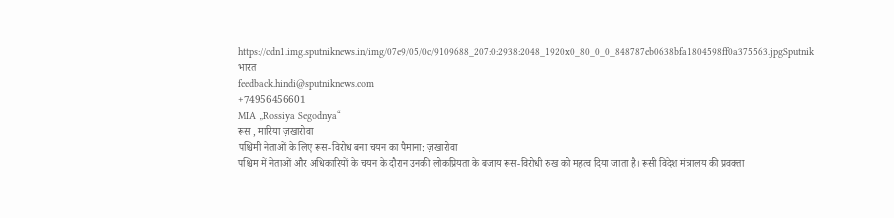https://cdn1.img.sputniknews.in/img/07e9/05/0c/9109688_207:0:2938:2048_1920x0_80_0_0_848787eb0638bfa1804598ff0a375563.jpgSputnik भारत
feedback.hindi@sputniknews.com
+74956456601
MIA „Rossiya Segodnya“
रूस , मारिया ज़खारोवा
पश्चिमी नेताओं के लिए रूस-विरोध बना चयन का पैमाना: ज़खारोवा
पश्चिम में नेताओं और अधिकारियों के चयन के दौरान उनकी लोकप्रियता के बजाय रूस-विरोधी रुख को महत्व दिया जाता है। रूसी विदेश मंत्रालय की प्रवक्ता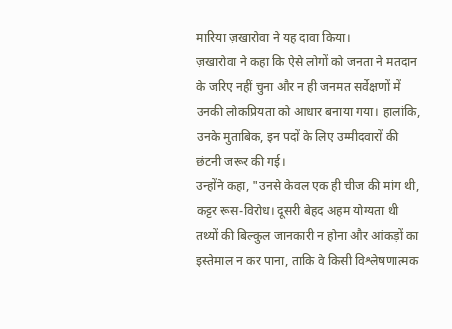मारिया ज़खारोवा ने यह दावा किया।
ज़खारोवा ने कहा कि ऐसे लोगों को जनता ने मतदान के जरिए नहीं चुना और न ही जनमत सर्वेक्षणों में उनकी लोकप्रियता को आधार बनाया गया। हालांकि, उनके मुताबिक, इन पदों के लिए उम्मीदवारों की छंटनी जरूर की गई।
उन्होंने कहा, "उनसे केवल एक ही चीज की मांग थी, कट्टर रूस-विरोध। दूसरी बेहद अहम योग्यता थी तथ्यों की बिल्कुल जानकारी न होना और आंकड़ों का इस्तेमाल न कर पाना, ताकि वे किसी विश्लेषणात्मक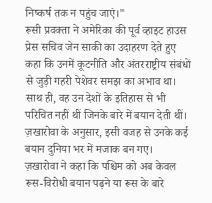निष्कर्ष तक न पहुंच जाएं।"
रूसी प्रवक्ता ने अमेरिका की पूर्व व्हाइट हाउस प्रेस सचिव जेन साकी का उदाहरण देते हुए कहा कि उनमें कूटनीति और अंतरराष्ट्रीय संबंधों से जुड़ी गहरी पेशेवर समझ का अभाव था। साथ ही, वह उन देशों के इतिहास से भी परिचित नहीं थीं जिनके बारे में बयान देती थीं। ज़खारोवा के अनुसार, इसी वजह से उनके कई बयान दुनिया भर में मजाक बन गए।
ज़खारोवा ने कहा कि पश्चिम को अब केवल रूस-विरोधी बयान पढ़ने या रूस के बारे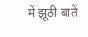में झूठी बातें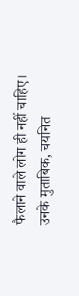फैलाने वाले लोग ही नहीं चाहिए। उनके मुताबिक, चयनित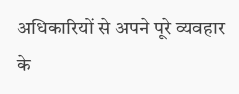अधिकारियों से अपने पूरे व्यवहार के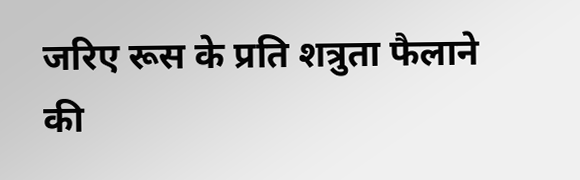जरिए रूस के प्रति शत्रुता फैलाने की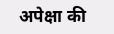अपेक्षा की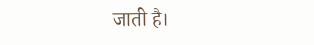जाती है।